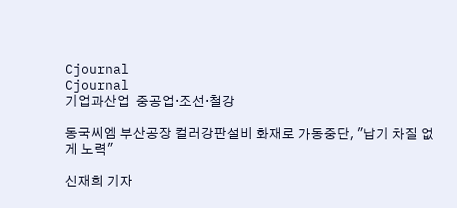Cjournal
Cjournal
기업과산업  중공업·조선·철강

동국씨엠 부산공장 컬러강판설비 화재로 가동중단, "납기 차질 없게 노력"

신재희 기자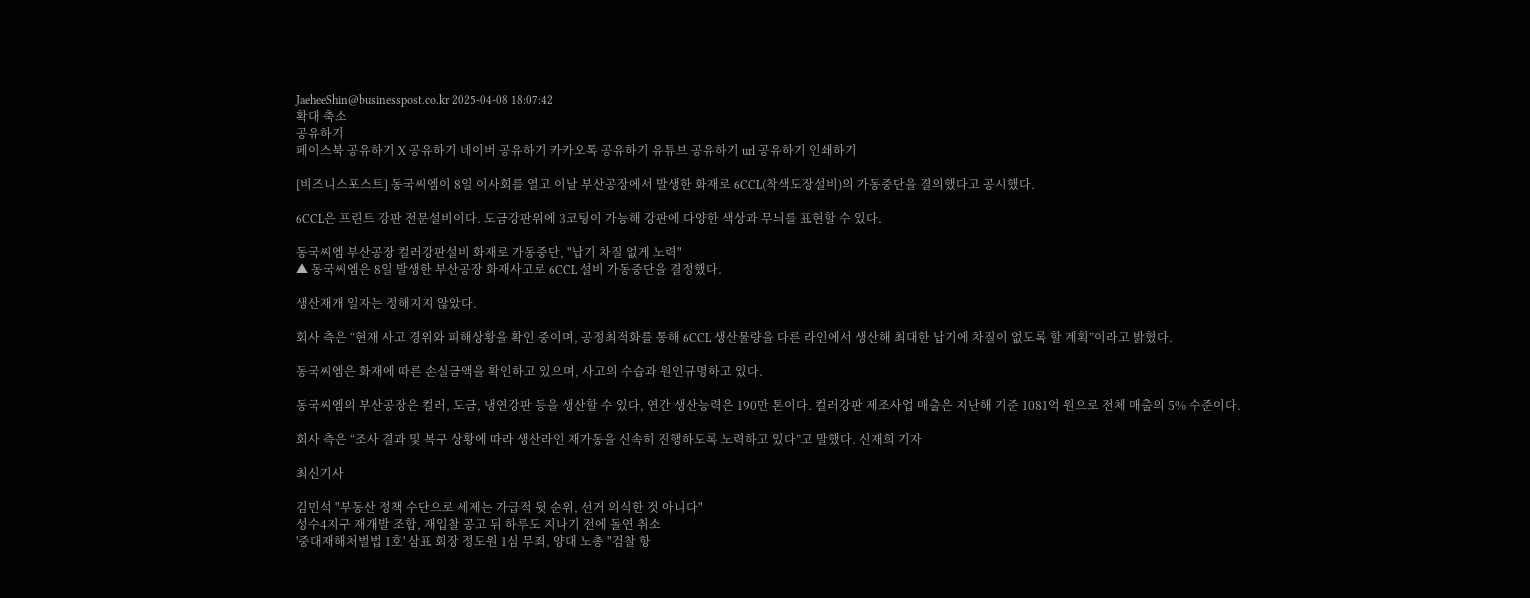JaeheeShin@businesspost.co.kr 2025-04-08 18:07:42
확대 축소
공유하기
페이스북 공유하기 X 공유하기 네이버 공유하기 카카오톡 공유하기 유튜브 공유하기 url 공유하기 인쇄하기

[비즈니스포스트] 동국씨엠이 8일 이사회를 열고 이날 부산공장에서 발생한 화재로 6CCL(착색도장설비)의 가동중단을 결의했다고 공시했다.

6CCL은 프린트 강판 전문설비이다. 도금강판위에 3코팅이 가능해 강판에 다양한 색상과 무늬를 표현할 수 있다.

동국씨엠 부산공장 컬러강판설비 화재로 가동중단, "납기 차질 없게 노력"
▲ 동국씨엠은 8일 발생한 부산공장 화재사고로 6CCL 설비 가동중단을 결정했다.

생산재개 일자는 정해지지 않았다.

회사 측은 “현재 사고 경위와 피해상황을 확인 중이며, 공정최적화를 통해 6CCL 생산물량을 다른 라인에서 생산해 최대한 납기에 차질이 없도록 할 계획”이라고 밝혔다.

동국씨엠은 화재에 따른 손실금액을 확인하고 있으며, 사고의 수습과 원인규명하고 있다.

동국씨엠의 부산공장은 컬러, 도금, 냉연강판 등을 생산할 수 있다, 연간 생산능력은 190만 톤이다. 컬러강판 제조사업 매출은 지난해 기준 1081억 원으로 전체 매출의 5% 수준이다.

회사 측은 “조사 결과 및 복구 상황에 따라 생산라인 재가동을 신속히 진행하도록 노력하고 있다”고 말했다. 신재희 기자

최신기사

김민석 "부동산 정책 수단으로 세제는 가급적 뒷 순위, 선거 의식한 것 아니다"
성수4지구 재개발 조합, 재입찰 공고 뒤 하루도 지나기 전에 돌연 취소
'중대재해처벌법 1호' 삼표 회장 정도원 1심 무죄, 양대 노총 "검찰 항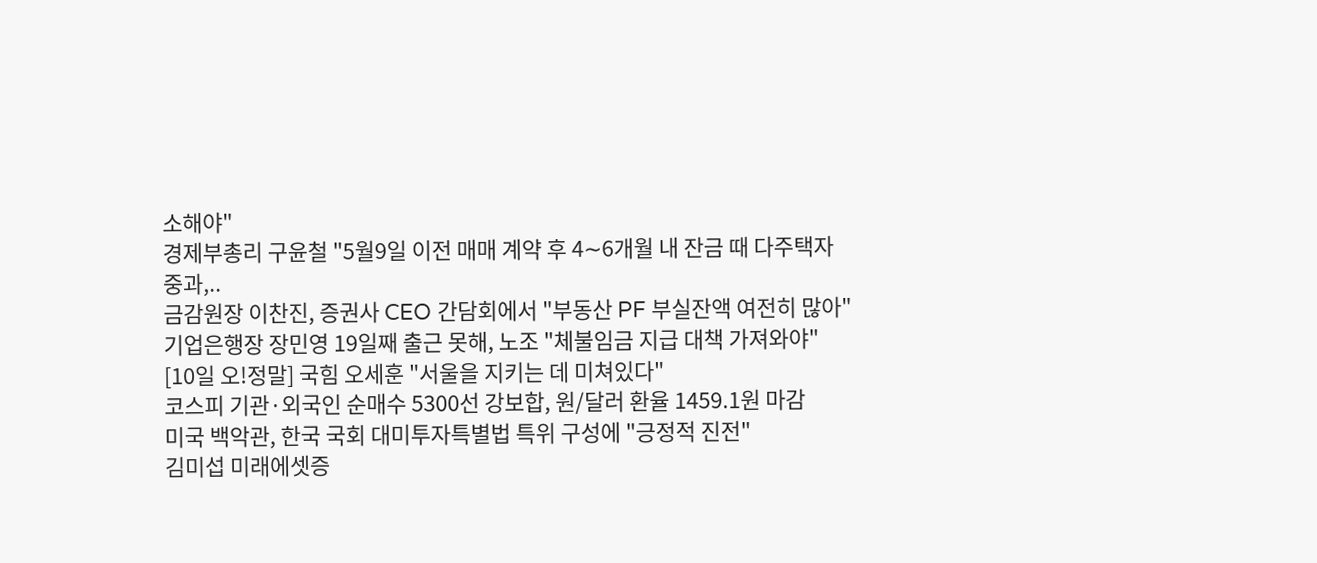소해야"
경제부총리 구윤철 "5월9일 이전 매매 계약 후 4∼6개월 내 잔금 때 다주택자 중과,..
금감원장 이찬진, 증권사 CEO 간담회에서 "부동산 PF 부실잔액 여전히 많아"
기업은행장 장민영 19일째 출근 못해, 노조 "체불임금 지급 대책 가져와야"
[10일 오!정말] 국힘 오세훈 "서울을 지키는 데 미쳐있다"
코스피 기관·외국인 순매수 5300선 강보합, 원/달러 환율 1459.1원 마감
미국 백악관, 한국 국회 대미투자특별법 특위 구성에 "긍정적 진전"
김미섭 미래에셋증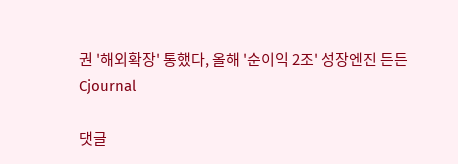권 '해외확장' 통했다, 올해 '순이익 2조' 성장엔진 든든
Cjournal

댓글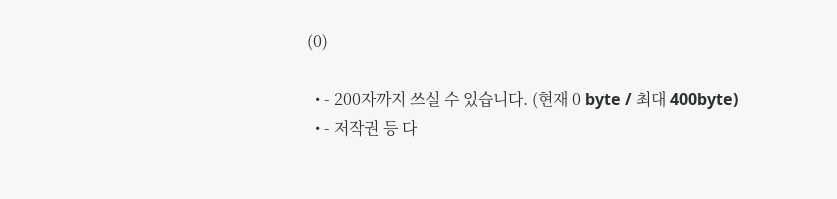(0)

  • - 200자까지 쓰실 수 있습니다. (현재 0 byte / 최대 400byte)
  • - 저작권 등 다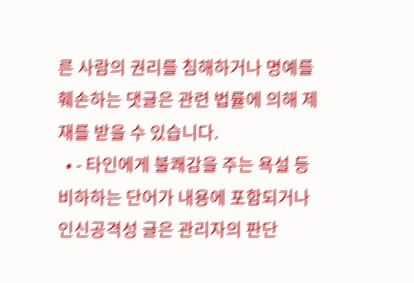른 사람의 권리를 침해하거나 명예를 훼손하는 댓글은 관련 법률에 의해 제재를 받을 수 있습니다.
  • - 타인에게 불쾌감을 주는 욕설 등 비하하는 단어가 내용에 포함되거나 인신공격성 글은 관리자의 판단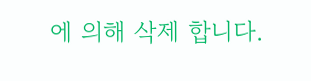에 의해 삭제 합니다.